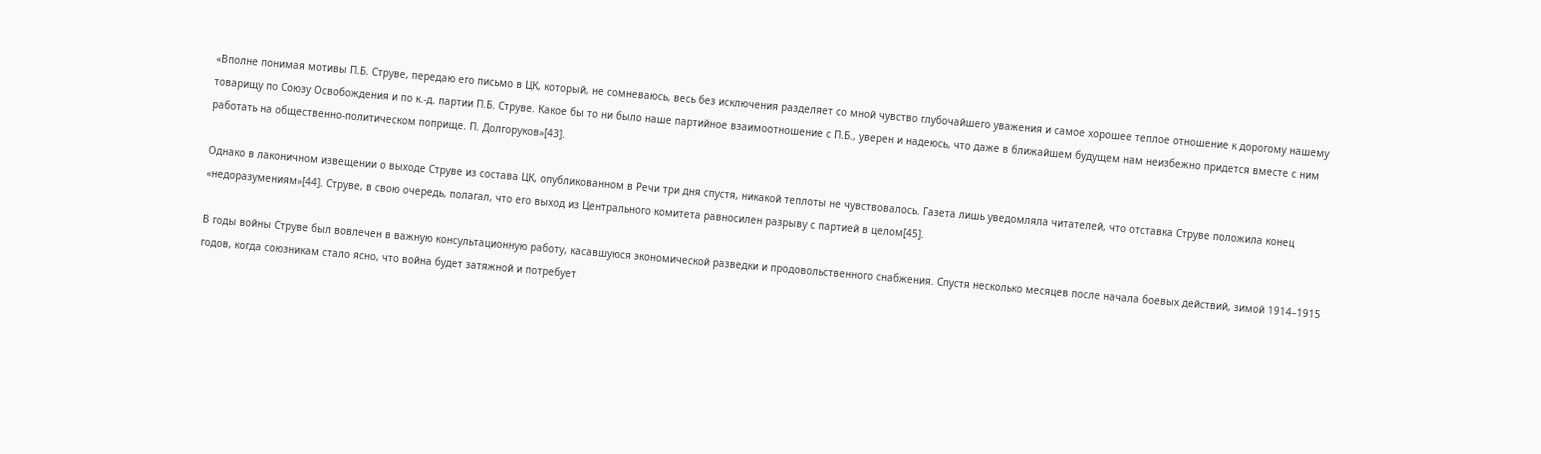«Вполне понимая мотивы П.Б. Струве, передаю его письмо в ЦК, который, не сомневаюсь, весь без исключения разделяет со мной чувство глубочайшего уважения и самое хорошее теплое отношение к дорогому нашему товарищу по Союзу Освобождения и по к.-д. партии П.Б. Струве. Какое бы то ни было наше партийное взаимоотношение с П.Б., уверен и надеюсь, что даже в ближайшем будущем нам неизбежно придется вместе с ним работать на общественно-политическом поприще. П. Долгоруков»[43].

Однако в лаконичном извещении о выходе Струве из состава ЦК, опубликованном в Речи три дня спустя, никакой теплоты не чувствовалось. Газета лишь уведомляла читателей, что отставка Струве положила конец «недоразумениям»[44]. Струве, в свою очередь, полагал, что его выход из Центрального комитета равносилен разрыву с партией в целом[45].

В годы войны Струве был вовлечен в важную консультационную работу, касавшуюся экономической разведки и продовольственного снабжения. Спустя несколько месяцев после начала боевых действий, зимой 1914–1915 годов, когда союзникам стало ясно, что война будет затяжной и потребует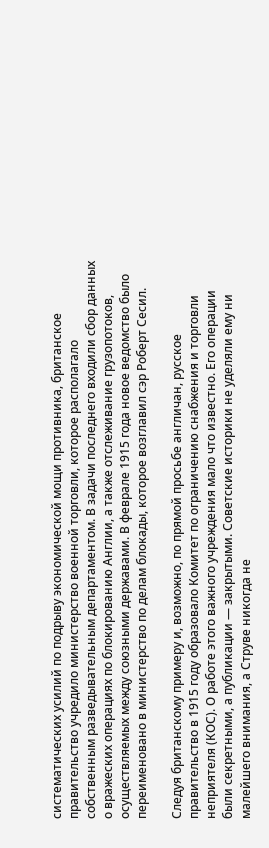систематических усилий по подрыву экономической мощи противника, британское правительство учредило министерство военной торговли, которое располагало собственным разведывательным департаментом. В задачи последнего входили сбор данных о вражеских операциях по блокированию Англии, а также отслеживание грузопотоков, осуществляемых между союзными державами. В феврале 1915 года новое ведомство было переименовано в министерство по делам блокады, которое возглавил сэр Роберт Сесил.

Следуя британскому примеру и, возможно, по прямой просьбе англичан, русское правительство в 1915 году образовало Комитет по ограничению снабжения и торговли неприятеля (КОС). О работе этого важного учреждения мало что известно. Его операции были секретными, а публикации — закрытыми. Советские историки не уделяли ему ни малейшего внимания, а Струве никогда не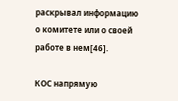раскрывал информацию о комитете или о своей работе в нем[46].

КОС напрямую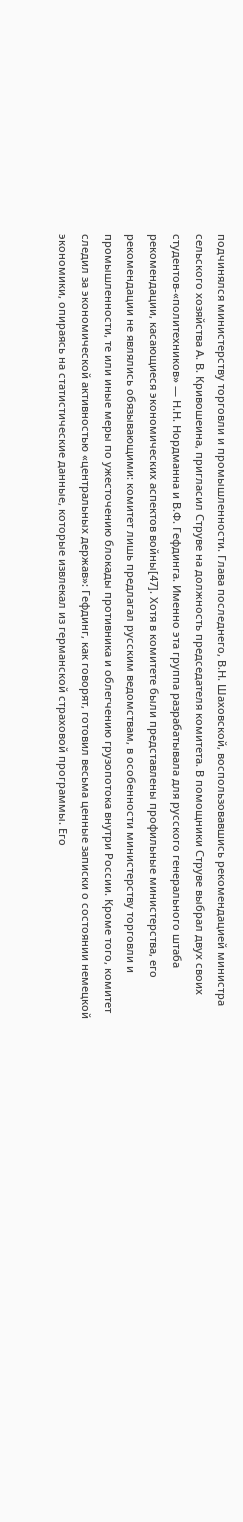подчинялся министерству торговли и промышленности. Глава последнего, В.Н. Шаховской, воспользовавшись рекомендацией министра сельского хозяйства А. В. Кривошеина, пригласил Струве на должность председателя комитета. В помощники Струве выбрал двух своих студентов-«политехников» — Н.Н. Нордманна и В.Ф. Гефдинга. Именно эта группа разрабатывала для русского генерального штаба рекомендации, касающиеся экономических аспектов войны[47]. Хотя в комитете были представлены профильные министерства, его рекомендации не являлись обязывающими: комитет лишь предлагал русским ведомствам, в особенности министерству торговли и промышленности, те или иные меры по ужесточению блокады противника и облегчению грузопотока внутри России. Кроме того, комитет следил за экономической активностью «центральных держав»: Гефдинг, как говорят, готовил весьма ценные записки о состоянии немецкой экономики, опираясь на статистические данные, которые извлекал из германской страховой программы. Его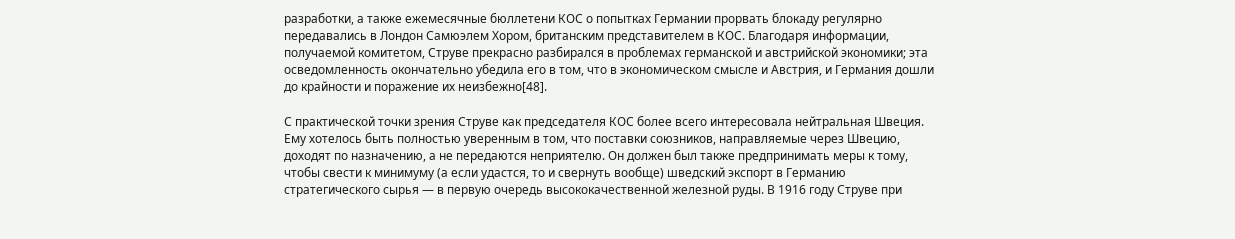разработки, а также ежемесячные бюллетени КОС о попытках Германии прорвать блокаду регулярно передавались в Лондон Самюэлем Хором, британским представителем в КОС. Благодаря информации, получаемой комитетом, Струве прекрасно разбирался в проблемах германской и австрийской экономики; эта осведомленность окончательно убедила его в том, что в экономическом смысле и Австрия, и Германия дошли до крайности и поражение их неизбежно[48].

С практической точки зрения Струве как председателя КОС более всего интересовала нейтральная Швеция. Ему хотелось быть полностью уверенным в том, что поставки союзников, направляемые через Швецию, доходят по назначению, а не передаются неприятелю. Он должен был также предпринимать меры к тому, чтобы свести к минимуму (а если удастся, то и свернуть вообще) шведский экспорт в Германию стратегического сырья — в первую очередь высококачественной железной руды. В 1916 году Струве при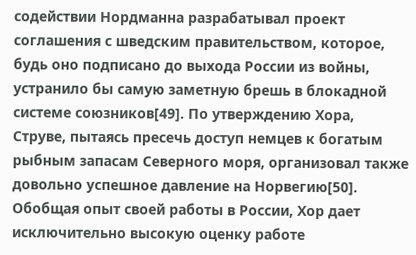содействии Нордманна разрабатывал проект соглашения с шведским правительством, которое, будь оно подписано до выхода России из войны, устранило бы самую заметную брешь в блокадной системе союзников[49]. По утверждению Хора, Струве, пытаясь пресечь доступ немцев к богатым рыбным запасам Северного моря, организовал также довольно успешное давление на Норвегию[50]. Обобщая опыт своей работы в России, Хор дает исключительно высокую оценку работе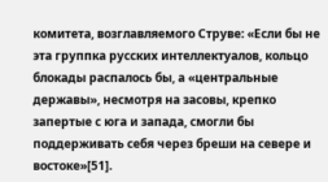комитета, возглавляемого Струве: «Если бы не эта группка русских интеллектуалов, кольцо блокады распалось бы, а «центральные державы», несмотря на засовы, крепко запертые с юга и запада, смогли бы поддерживать себя через бреши на севере и востоке»[51].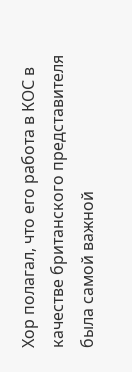Хор полагал, что его работа в КОС в качестве британского представителя была самой важной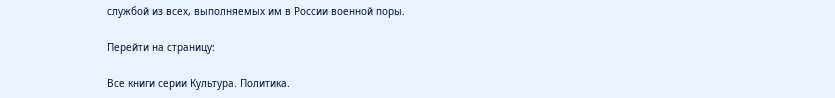службой из всех, выполняемых им в России военной поры.

Перейти на страницу:

Все книги серии Культура. Политика.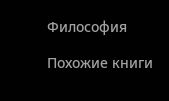Философия

Похожие книги